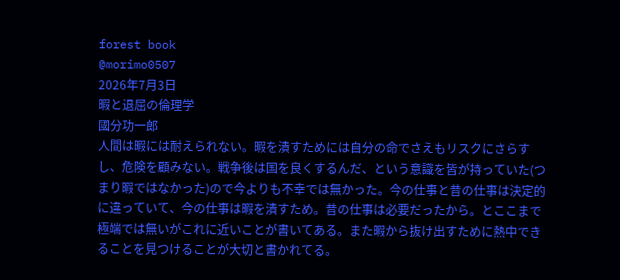forest book
@morimo0507
2026年7月3日
暇と退屈の倫理学
國分功一郎
人間は暇には耐えられない。暇を潰すためには自分の命でさえもリスクにさらすし、危険を顧みない。戦争後は国を良くするんだ、という意識を皆が持っていた(つまり暇ではなかった)ので今よりも不幸では無かった。今の仕事と昔の仕事は決定的に違っていて、今の仕事は暇を潰すため。昔の仕事は必要だったから。とここまで極端では無いがこれに近いことが書いてある。また暇から抜け出すために熱中できることを見つけることが大切と書かれてる。